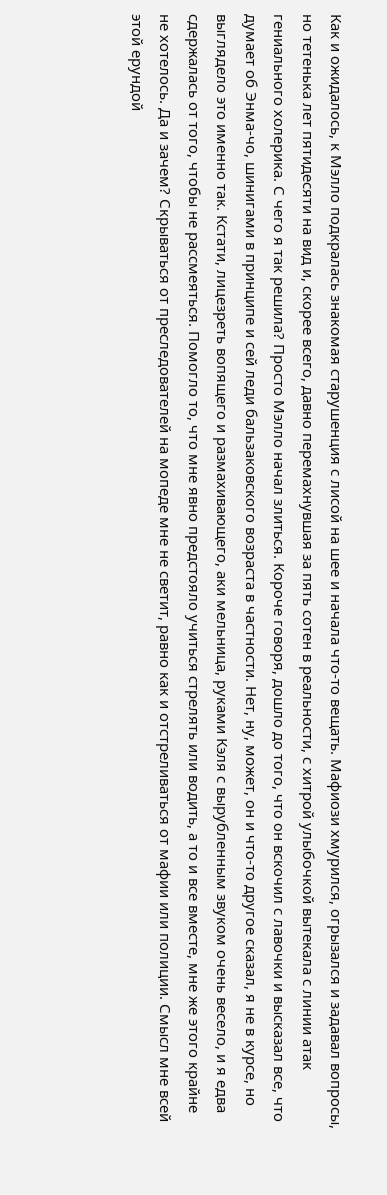Как и ожидалось, к Мэлло подкралась знакомая старушенция с лисой на шее и начала что-то вещать. Мафиози хмурился, огрызался и задавал вопросы, но тетенька лет пятидесяти на вид и, скорее всего, давно перемахнувшая за пять сотен в реальности, с хитрой улыбочкой вытекала с линии атак гениального холерика. С чего я так решила? Просто Мэлло начал злиться. Короче говоря, дошло до того, что он вскочил с лавочки и высказал все, что думает об Энма-чо, шинигами в принципе и сей леди бальзаковского возраста в частности. Нет, ну, может, он и что-то другое сказал, я не в курсе, но выглядело это именно так. Кстати, лицезреть вопящего и размахивающего, аки мельница, руками Кэля с вырубленным звуком очень весело, и я едва сдержалась от того, чтобы не рассмеяться. Помогло то, что мне явно предстояло учиться стрелять или водить, а то и все вместе, мне же этого крайне не хотелось. Да и зачем? Скрываться от преследователей на мопеде мне не светит, равно как и отстреливаться от мафии или полиции. Смысл мне всей этой ерундой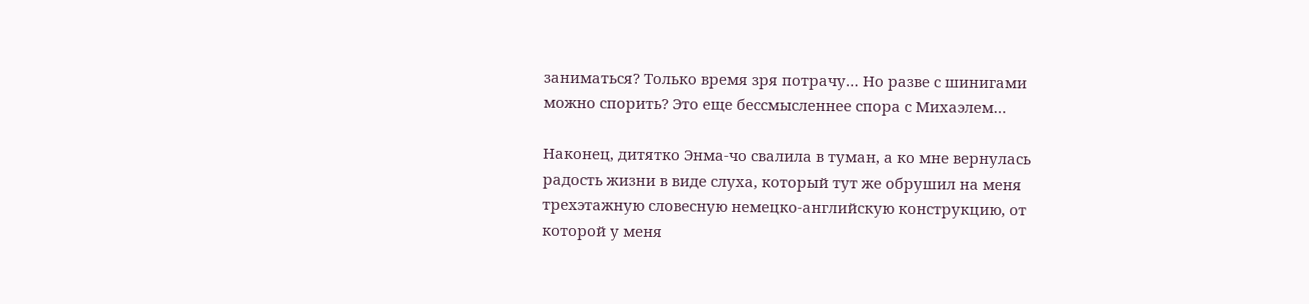заниматься? Только время зря потрачу… Но разве с шинигами можно спорить? Это еще бессмысленнее спора с Михаэлем…

Наконец, дитятко Энма-чо свалила в туман, а ко мне вернулась радость жизни в виде слуха, который тут же обрушил на меня трехэтажную словесную немецко-английскую конструкцию, от которой у меня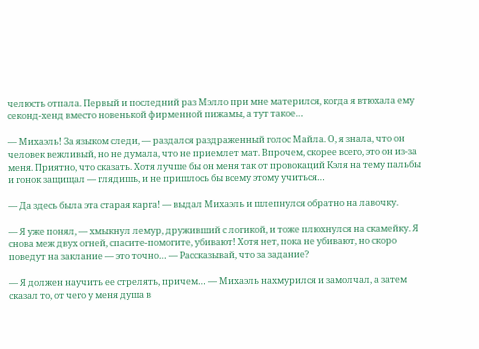челюсть отпала. Первый и последний раз Мэлло при мне матерился, когда я втюхала ему секонд-хенд вместо новенькой фирменной пижамы, а тут такое…

— Михаэль! За языком следи, — раздался раздраженный голос Майла. О, я знала, что он человек вежливый, но не думала, что не приемлет мат. Впрочем, скорее всего, это он из-за меня. Приятно, что сказать. Хотя лучше бы он меня так от провокаций Кэля на тему пальбы и гонок защищал — глядишь, и не пришлось бы всему этому учиться…

— Да здесь была эта старая карга! — выдал Михаэль и шлепнулся обратно на лавочку.

— Я уже понял, — хмыкнул лемур, друживший с логикой, и тоже плюхнулся на скамейку. Я снова меж двух огней, спасите-помогите, убивают! Хотя нет, пока не убивают, но скоро поведут на заклание — это точно… — Рассказывай, что за задание?

— Я должен научить ее стрелять, причем… — Михаэль нахмурился и замолчал, а затем сказал то, от чего у меня душа в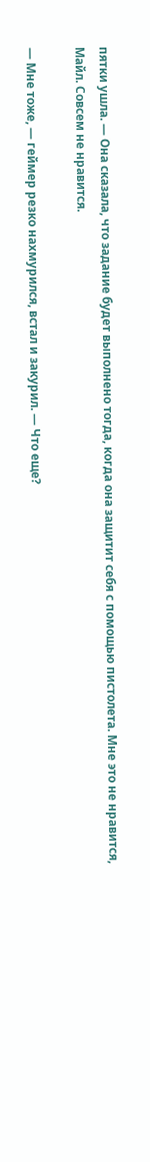пятки ушла. — Она сказала, что задание будет выполнено тогда, когда она защитит себя с помощью пистолета. Мне это не нравится, Майл. Совсем не нравится.

— Мне тоже, — геймер резко нахмурился, встал и закурил. — Что еще?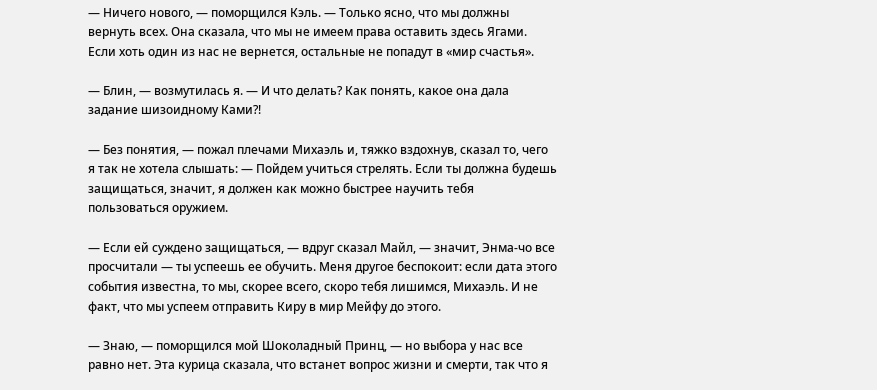— Ничего нового, — поморщился Кэль. — Только ясно, что мы должны вернуть всех. Она сказала, что мы не имеем права оставить здесь Ягами. Если хоть один из нас не вернется, остальные не попадут в «мир счастья».

— Блин, — возмутилась я. — И что делать? Как понять, какое она дала задание шизоидному Ками?!

— Без понятия, — пожал плечами Михаэль и, тяжко вздохнув, сказал то, чего я так не хотела слышать: — Пойдем учиться стрелять. Если ты должна будешь защищаться, значит, я должен как можно быстрее научить тебя пользоваться оружием.

— Если ей суждено защищаться, — вдруг сказал Майл, — значит, Энма-чо все просчитали — ты успеешь ее обучить. Меня другое беспокоит: если дата этого события известна, то мы, скорее всего, скоро тебя лишимся, Михаэль. И не факт, что мы успеем отправить Киру в мир Мейфу до этого.

— Знаю, — поморщился мой Шоколадный Принц, — но выбора у нас все равно нет. Эта курица сказала, что встанет вопрос жизни и смерти, так что я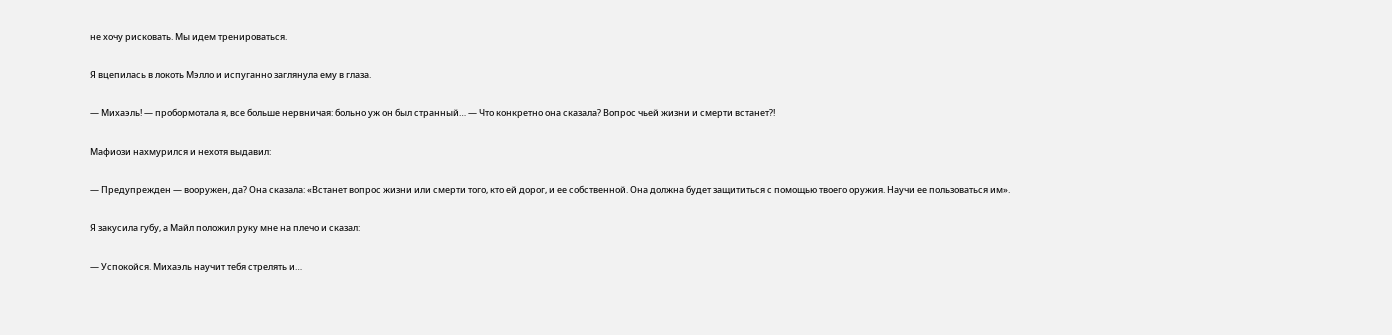не хочу рисковать. Мы идем тренироваться.

Я вцепилась в локоть Мэлло и испуганно заглянула ему в глаза.

— Михаэль! — пробормотала я, все больше нервничая: больно уж он был странный… — Что конкретно она сказала? Вопрос чьей жизни и смерти встанет?!

Мафиози нахмурился и нехотя выдавил:

— Предупрежден — вооружен, да? Она сказала: «Встанет вопрос жизни или смерти того, кто ей дорог, и ее собственной. Она должна будет защититься с помощью твоего оружия. Научи ее пользоваться им».

Я закусила губу, а Майл положил руку мне на плечо и сказал:

— Успокойся. Михаэль научит тебя стрелять и…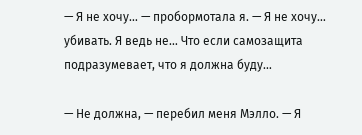— Я не хочу… — пробормотала я. — Я не хочу… убивать. Я ведь не… Что если самозащита подразумевает, что я должна буду…

— Не должна, — перебил меня Мэлло. — Я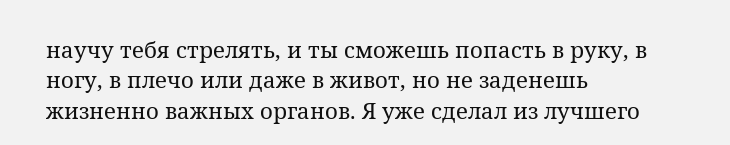научу тебя стрелять, и ты сможешь попасть в руку, в ногу, в плечо или даже в живот, но не заденешь жизненно важных органов. Я уже сделал из лучшего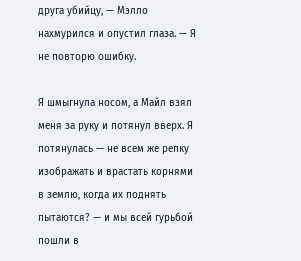друга убийцу, — Мэлло нахмурился и опустил глаза. — Я не повторю ошибку.

Я шмыгнула носом, а Майл взял меня за руку и потянул вверх. Я потянулась — не всем же репку изображать и врастать корнями в землю, когда их поднять пытаются? — и мы всей гурьбой пошли в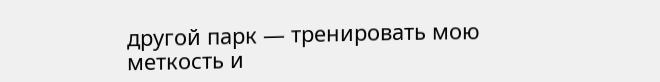другой парк — тренировать мою меткость и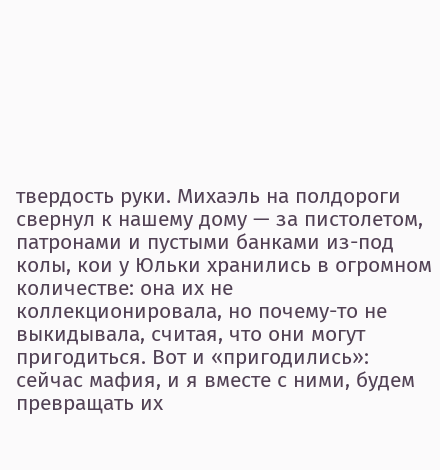твердость руки. Михаэль на полдороги свернул к нашему дому — за пистолетом, патронами и пустыми банками из-под колы, кои у Юльки хранились в огромном количестве: она их не коллекционировала, но почему-то не выкидывала, считая, что они могут пригодиться. Вот и «пригодились»: сейчас мафия, и я вместе с ними, будем превращать их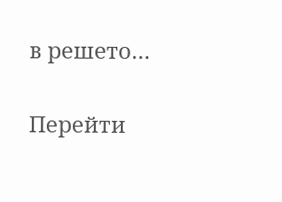в решето…

Перейти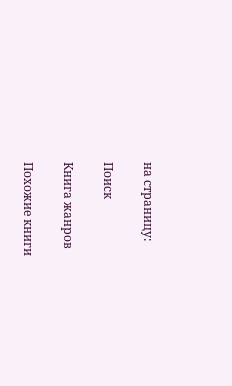на страницу:

Поиск

Книга жанров

Похожие книги